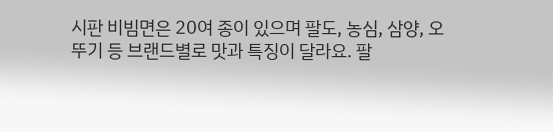시판 비빔면은 20여 종이 있으며 팔도, 농심, 삼양, 오뚜기 등 브랜드별로 맛과 특징이 달라요. 팔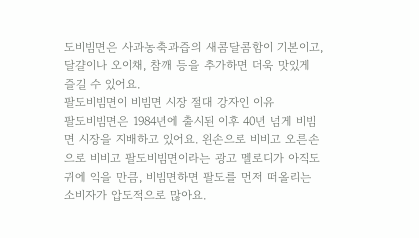도비빔면은 사과농축과즙의 새콤달콤함이 기본이고, 달걀이나 오이채, 참깨 등을 추가하면 더욱 맛있게 즐길 수 있어요.
팔도비빔면이 비빔면 시장 절대 강자인 이유
팔도비빔면은 1984년에 출시된 이후 40년 넘게 비빔면 시장을 지배하고 있어요. 왼손으로 비비고 오른손으로 비비고 팔도비빔면이라는 광고 멜로디가 아직도 귀에 익을 만큼, 비빔면하면 팔도를 먼저 떠올리는 소비자가 압도적으로 많아요.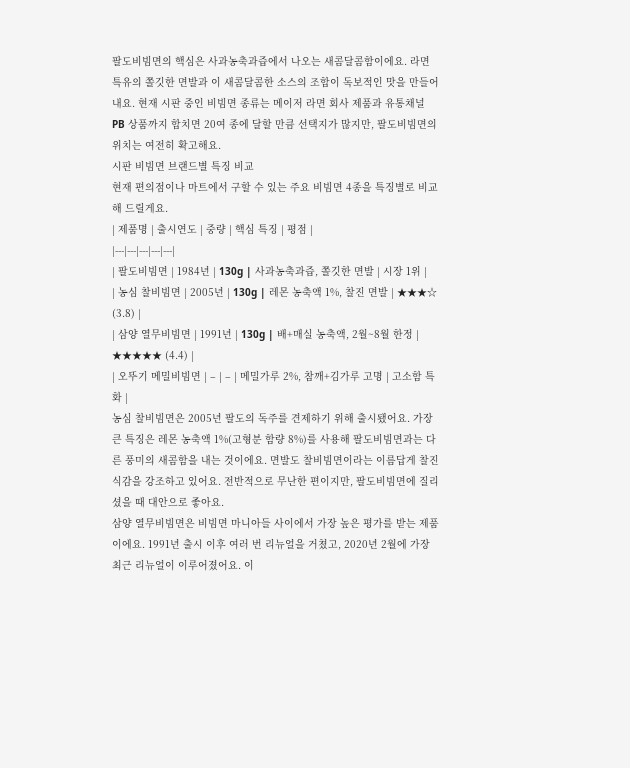팔도비빔면의 핵심은 사과농축과즙에서 나오는 새콤달콤함이에요. 라면 특유의 쫄깃한 면발과 이 새콤달콤한 소스의 조합이 독보적인 맛을 만들어내요. 현재 시판 중인 비빔면 종류는 메이저 라면 회사 제품과 유통채널 PB 상품까지 합치면 20여 종에 달할 만큼 선택지가 많지만, 팔도비빔면의 위치는 여전히 확고해요.
시판 비빔면 브랜드별 특징 비교
현재 편의점이나 마트에서 구할 수 있는 주요 비빔면 4종을 특징별로 비교해 드릴게요.
| 제품명 | 출시연도 | 중량 | 핵심 특징 | 평점 |
|---|---|---|---|---|
| 팔도비빔면 | 1984년 | 130g | 사과농축과즙, 쫄깃한 면발 | 시장 1위 |
| 농심 찰비빔면 | 2005년 | 130g | 레몬 농축액 1%, 찰진 면발 | ★★★☆ (3.8) |
| 삼양 열무비빔면 | 1991년 | 130g | 배+매실 농축액, 2월~8월 한정 | ★★★★★ (4.4) |
| 오뚜기 메밀비빔면 | – | – | 메밀가루 2%, 참깨+김가루 고명 | 고소함 특화 |
농심 찰비빔면은 2005년 팔도의 독주를 견제하기 위해 출시됐어요. 가장 큰 특징은 레몬 농축액 1%(고형분 함량 8%)를 사용해 팔도비빔면과는 다른 풍미의 새콤함을 내는 것이에요. 면발도 찰비빔면이라는 이름답게 찰진 식감을 강조하고 있어요. 전반적으로 무난한 편이지만, 팔도비빔면에 질리셨을 때 대안으로 좋아요.
삼양 열무비빔면은 비빔면 마니아들 사이에서 가장 높은 평가를 받는 제품이에요. 1991년 출시 이후 여러 번 리뉴얼을 거쳤고, 2020년 2월에 가장 최근 리뉴얼이 이루어졌어요. 이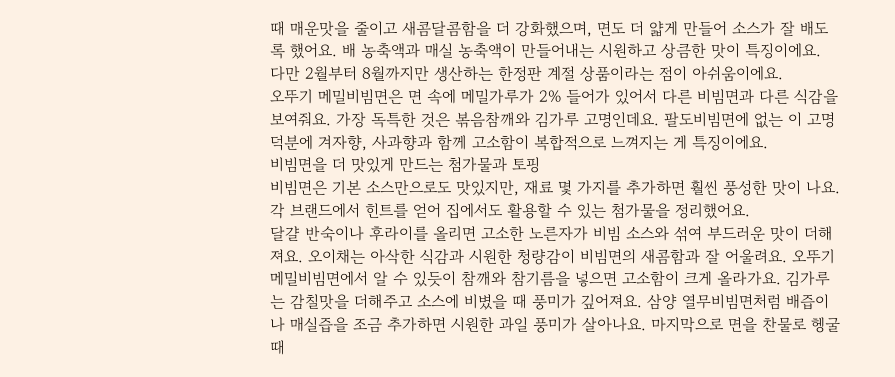때 매운맛을 줄이고 새콤달콤함을 더 강화했으며, 면도 더 얇게 만들어 소스가 잘 배도록 했어요. 배 농축액과 매실 농축액이 만들어내는 시원하고 상큼한 맛이 특징이에요. 다만 2월부터 8월까지만 생산하는 한정판 계절 상품이라는 점이 아쉬움이에요.
오뚜기 메밀비빔면은 면 속에 메밀가루가 2% 들어가 있어서 다른 비빔면과 다른 식감을 보여줘요. 가장 독특한 것은 볶음참깨와 김가루 고명인데요. 팔도비빔면에 없는 이 고명 덕분에 겨자향, 사과향과 함께 고소함이 복합적으로 느껴지는 게 특징이에요.
비빔면을 더 맛있게 만드는 첨가물과 토핑
비빔면은 기본 소스만으로도 맛있지만, 재료 몇 가지를 추가하면 훨씬 풍성한 맛이 나요. 각 브랜드에서 힌트를 얻어 집에서도 활용할 수 있는 첨가물을 정리했어요.
달걀 반숙이나 후라이를 올리면 고소한 노른자가 비빔 소스와 섞여 부드러운 맛이 더해져요. 오이채는 아삭한 식감과 시원한 청량감이 비빔면의 새콤함과 잘 어울려요. 오뚜기 메밀비빔면에서 알 수 있듯이 참깨와 참기름을 넣으면 고소함이 크게 올라가요. 김가루는 감칠맛을 더해주고 소스에 비볐을 때 풍미가 깊어져요. 삼양 열무비빔면처럼 배즙이나 매실즙을 조금 추가하면 시원한 과일 풍미가 살아나요. 마지막으로 면을 찬물로 헹굴 때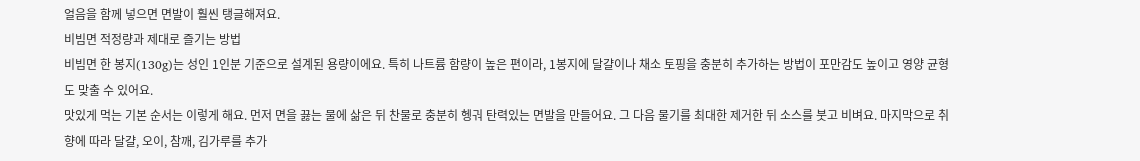얼음을 함께 넣으면 면발이 훨씬 탱글해져요.
비빔면 적정량과 제대로 즐기는 방법
비빔면 한 봉지(130g)는 성인 1인분 기준으로 설계된 용량이에요. 특히 나트륨 함량이 높은 편이라, 1봉지에 달걀이나 채소 토핑을 충분히 추가하는 방법이 포만감도 높이고 영양 균형도 맞출 수 있어요.
맛있게 먹는 기본 순서는 이렇게 해요. 먼저 면을 끓는 물에 삶은 뒤 찬물로 충분히 헹궈 탄력있는 면발을 만들어요. 그 다음 물기를 최대한 제거한 뒤 소스를 붓고 비벼요. 마지막으로 취향에 따라 달걀, 오이, 참깨, 김가루를 추가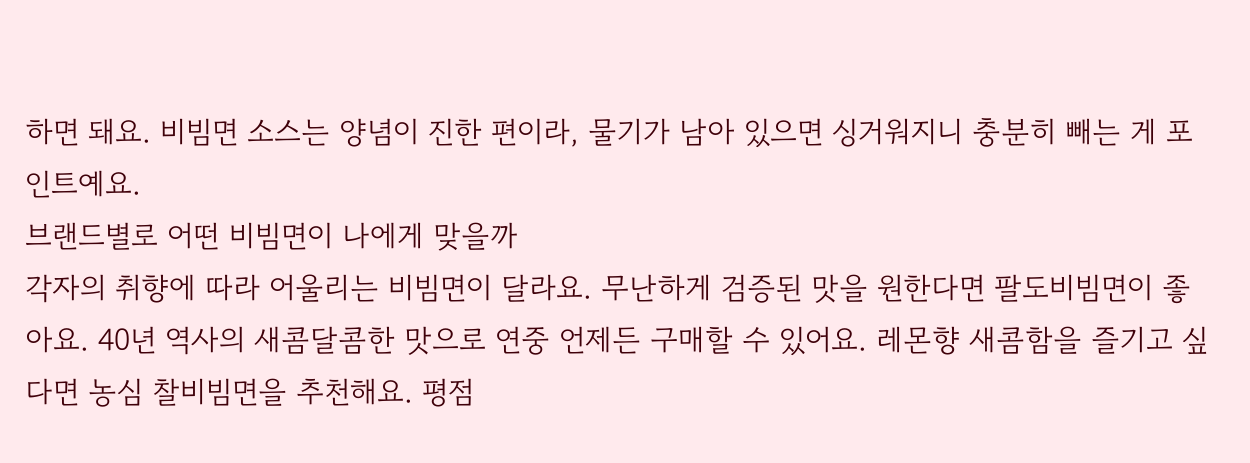하면 돼요. 비빔면 소스는 양념이 진한 편이라, 물기가 남아 있으면 싱거워지니 충분히 빼는 게 포인트예요.
브랜드별로 어떤 비빔면이 나에게 맞을까
각자의 취향에 따라 어울리는 비빔면이 달라요. 무난하게 검증된 맛을 원한다면 팔도비빔면이 좋아요. 40년 역사의 새콤달콤한 맛으로 연중 언제든 구매할 수 있어요. 레몬향 새콤함을 즐기고 싶다면 농심 찰비빔면을 추천해요. 평점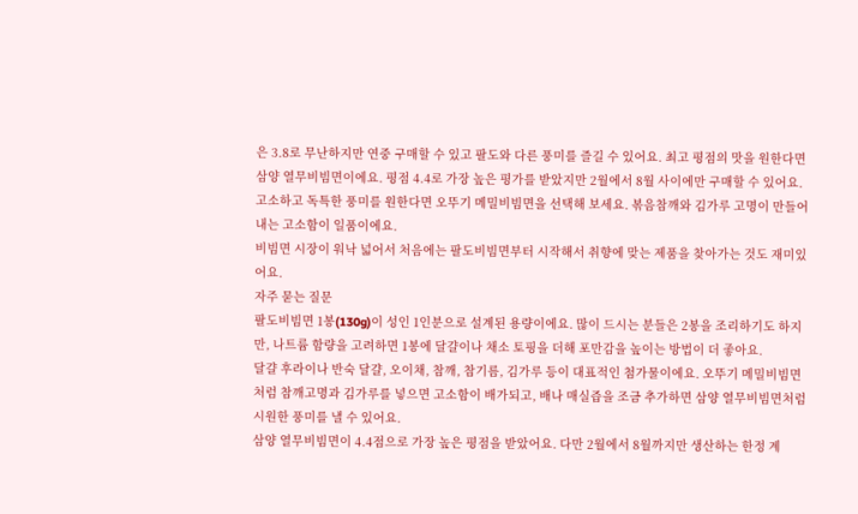은 3.8로 무난하지만 연중 구매할 수 있고 팔도와 다른 풍미를 즐길 수 있어요. 최고 평점의 맛을 원한다면 삼양 열무비빔면이에요. 평점 4.4로 가장 높은 평가를 받았지만 2월에서 8월 사이에만 구매할 수 있어요. 고소하고 독특한 풍미를 원한다면 오뚜기 메밀비빔면을 선택해 보세요. 볶음참깨와 김가루 고명이 만들어내는 고소함이 일품이에요.
비빔면 시장이 워낙 넓어서 처음에는 팔도비빔면부터 시작해서 취향에 맞는 제품을 찾아가는 것도 재미있어요.
자주 묻는 질문
팔도비빔면 1봉(130g)이 성인 1인분으로 설계된 용량이에요. 많이 드시는 분들은 2봉을 조리하기도 하지만, 나트륨 함량을 고려하면 1봉에 달걀이나 채소 토핑을 더해 포만감을 높이는 방법이 더 좋아요.
달걀 후라이나 반숙 달걀, 오이채, 참깨, 참기름, 김가루 등이 대표적인 첨가물이에요. 오뚜기 메밀비빔면처럼 참깨고명과 김가루를 넣으면 고소함이 배가되고, 배나 매실즙을 조금 추가하면 삼양 열무비빔면처럼 시원한 풍미를 낼 수 있어요.
삼양 열무비빔면이 4.4점으로 가장 높은 평점을 받았어요. 다만 2월에서 8월까지만 생산하는 한정 계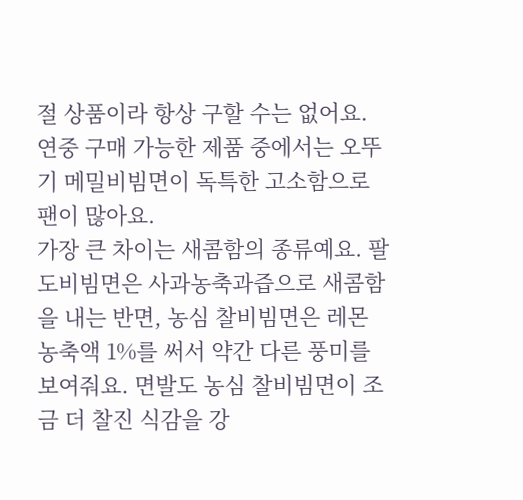절 상품이라 항상 구할 수는 없어요. 연중 구매 가능한 제품 중에서는 오뚜기 메밀비빔면이 독특한 고소함으로 팬이 많아요.
가장 큰 차이는 새콤함의 종류예요. 팔도비빔면은 사과농축과즙으로 새콤함을 내는 반면, 농심 찰비빔면은 레몬 농축액 1%를 써서 약간 다른 풍미를 보여줘요. 면발도 농심 찰비빔면이 조금 더 찰진 식감을 강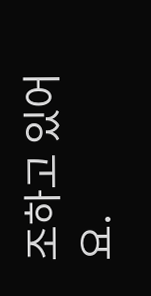조하고 있어요.